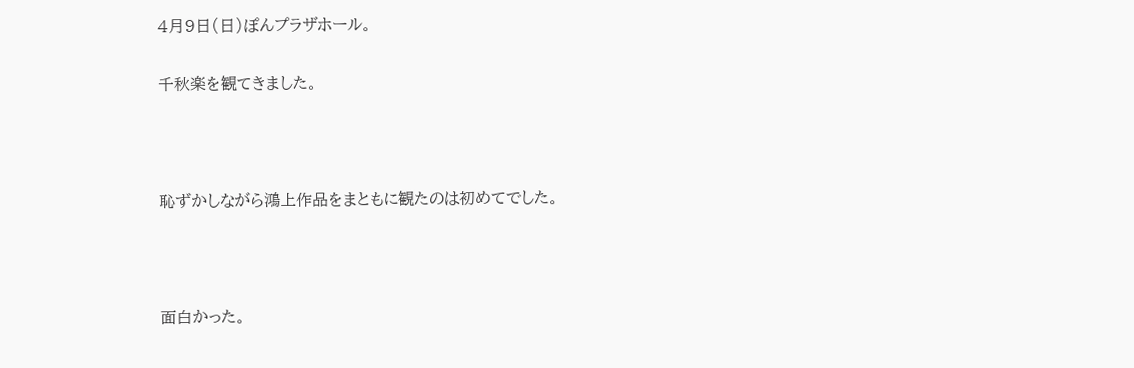4月9日(日)ぽんプラザホール。

千秋楽を観てきました。



恥ずかしながら鴻上作品をまともに観たのは初めてでした。



面白かった。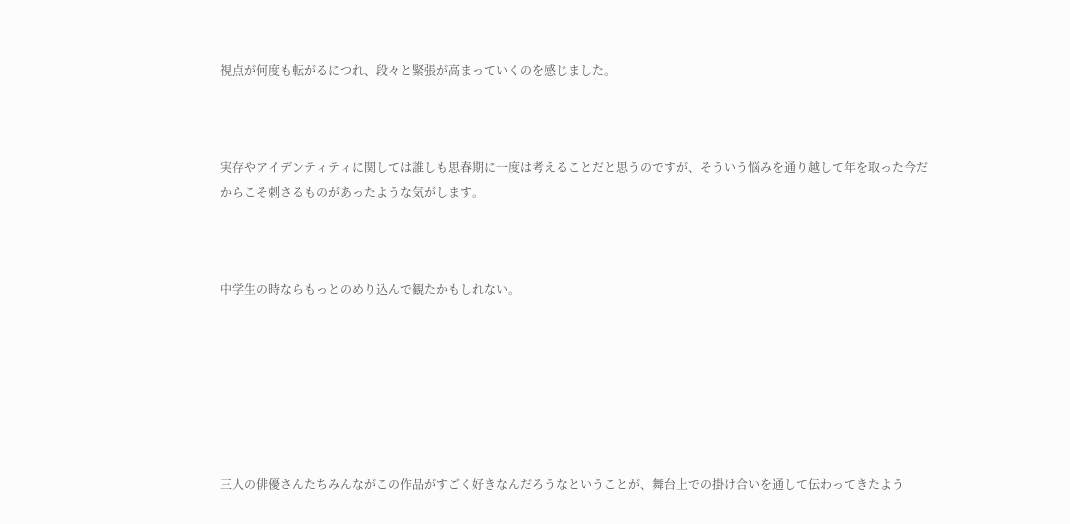視点が何度も転がるにつれ、段々と緊張が高まっていくのを感じました。



実存やアイデンティティに関しては誰しも思春期に一度は考えることだと思うのですが、そういう悩みを通り越して年を取った今だからこそ刺さるものがあったような気がします。



中学生の時ならもっとのめり込んで観たかもしれない。







三人の俳優さんたちみんながこの作品がすごく好きなんだろうなということが、舞台上での掛け合いを通して伝わってきたよう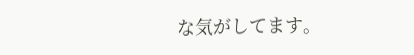な気がしてます。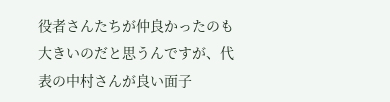役者さんたちが仲良かったのも大きいのだと思うんですが、代表の中村さんが良い面子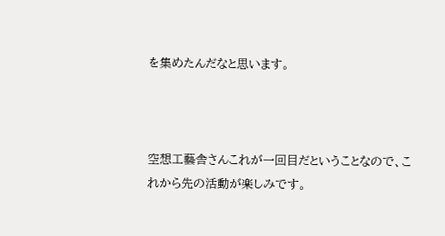を集めたんだなと思います。



空想工藝舎さんこれが一回目だということなので、これから先の活動が楽しみです。